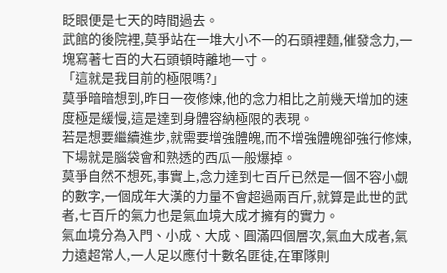眨眼便是七天的時間過去。
武館的後院裡,莫爭站在一堆大小不一的石頭裡麵,催發念力,一塊寫著七百的大石頭頓時離地一寸。
「這就是我目前的極限嗎?」
莫爭暗暗想到,昨日一夜修煉,他的念力相比之前幾天增加的速度極是緩慢,這是達到身體容納極限的表現。
若是想要繼續進步,就需要增強體魄,而不增強體魄卻強行修煉,下場就是腦袋會和熟透的西瓜一般爆掉。
莫爭自然不想死,事實上,念力達到七百斤已然是一個不容小覷的數字,一個成年大漢的力量不會超過兩百斤,就算是此世的武者,七百斤的氣力也是氣血境大成才擁有的實力。
氣血境分為入門、小成、大成、圓滿四個層次,氣血大成者,氣力遠超常人,一人足以應付十數名匪徒,在軍隊則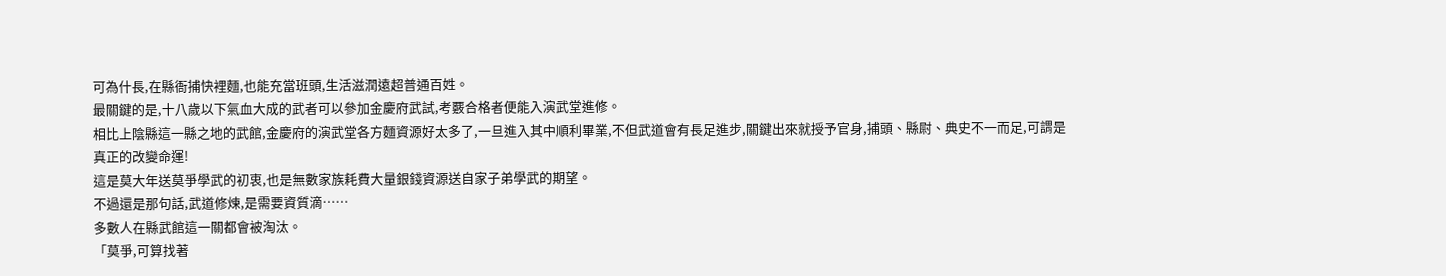可為什長,在縣衙捕快裡麵,也能充當班頭,生活滋潤遠超普通百姓。
最關鍵的是,十八歲以下氣血大成的武者可以參加金慶府武試,考覈合格者便能入演武堂進修。
相比上陰縣這一縣之地的武館,金慶府的演武堂各方麵資源好太多了,一旦進入其中順利畢業,不但武道會有長足進步,關鍵出來就授予官身,捕頭、縣尉、典史不一而足,可謂是真正的改變命運!
這是莫大年送莫爭學武的初衷,也是無數家族耗費大量銀錢資源送自家子弟學武的期望。
不過還是那句話,武道修煉,是需要資質滴……
多數人在縣武館這一關都會被淘汰。
「莫爭,可算找著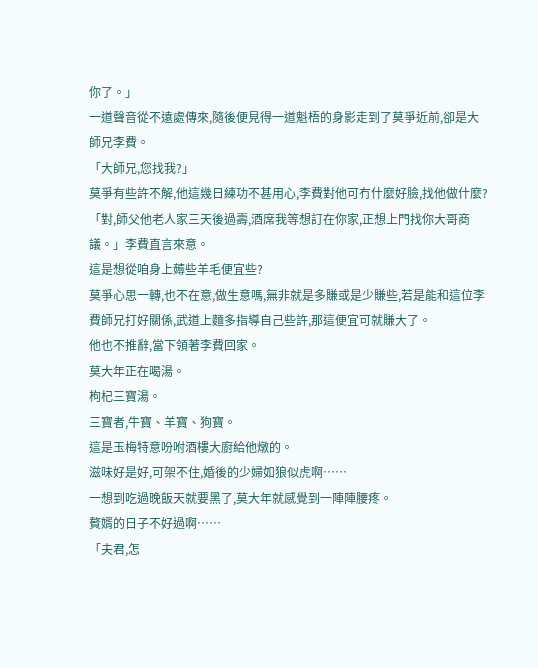你了。」
一道聲音從不遠處傳來,隨後便見得一道魁梧的身影走到了莫爭近前,卻是大師兄李費。
「大師兄,您找我?」
莫爭有些許不解,他這幾日練功不甚用心,李費對他可冇什麼好臉,找他做什麼?
「對,師父他老人家三天後過壽,酒席我等想訂在你家,正想上門找你大哥商議。」李費直言來意。
這是想從咱身上薅些羊毛便宜些?
莫爭心思一轉,也不在意,做生意嗎,無非就是多賺或是少賺些,若是能和這位李費師兄打好關係,武道上麵多指導自己些許,那這便宜可就賺大了。
他也不推辭,當下領著李費回家。
莫大年正在喝湯。
枸杞三寶湯。
三寶者,牛寶、羊寶、狗寶。
這是玉梅特意吩咐酒樓大廚給他燉的。
滋味好是好,可架不住,婚後的少婦如狼似虎啊……
一想到吃過晚飯天就要黑了,莫大年就感覺到一陣陣腰疼。
贅婿的日子不好過啊……
「夫君,怎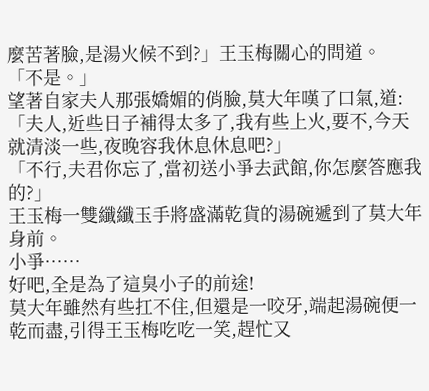麼苦著臉,是湯火候不到?」王玉梅關心的問道。
「不是。」
望著自家夫人那張嬌媚的俏臉,莫大年嘆了口氣,道:「夫人,近些日子補得太多了,我有些上火,要不,今天就清淡一些,夜晚容我休息休息吧?」
「不行,夫君你忘了,當初送小爭去武館,你怎麼答應我的?」
王玉梅一雙纖纖玉手將盛滿乾貨的湯碗遞到了莫大年身前。
小爭……
好吧,全是為了這臭小子的前途!
莫大年雖然有些扛不住,但還是一咬牙,端起湯碗便一乾而盡,引得王玉梅吃吃一笑,趕忙又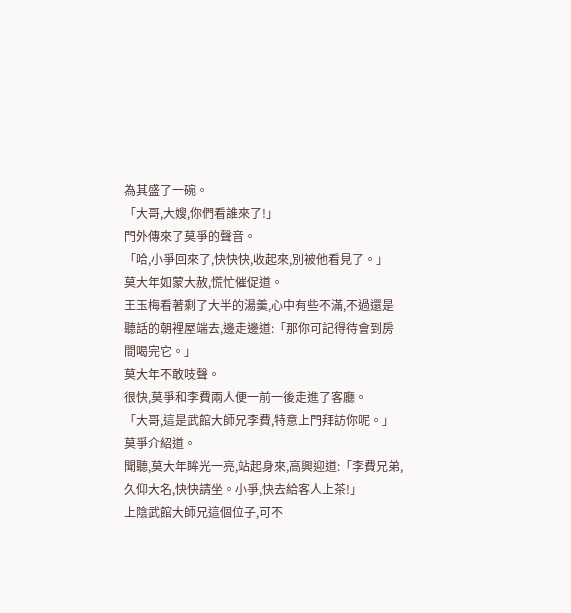為其盛了一碗。
「大哥,大嫂,你們看誰來了!」
門外傳來了莫爭的聲音。
「哈,小爭回來了,快快快,收起來,別被他看見了。」
莫大年如蒙大赦,慌忙催促道。
王玉梅看著剩了大半的湯羹,心中有些不滿,不過還是聽話的朝裡屋端去,邊走邊道:「那你可記得待會到房間喝完它。」
莫大年不敢吱聲。
很快,莫爭和李費兩人便一前一後走進了客廳。
「大哥,這是武館大師兄李費,特意上門拜訪你呢。」莫爭介紹道。
聞聽,莫大年眸光一亮,站起身來,高興迎道:「李費兄弟,久仰大名,快快請坐。小爭,快去給客人上茶!」
上陰武館大師兄這個位子,可不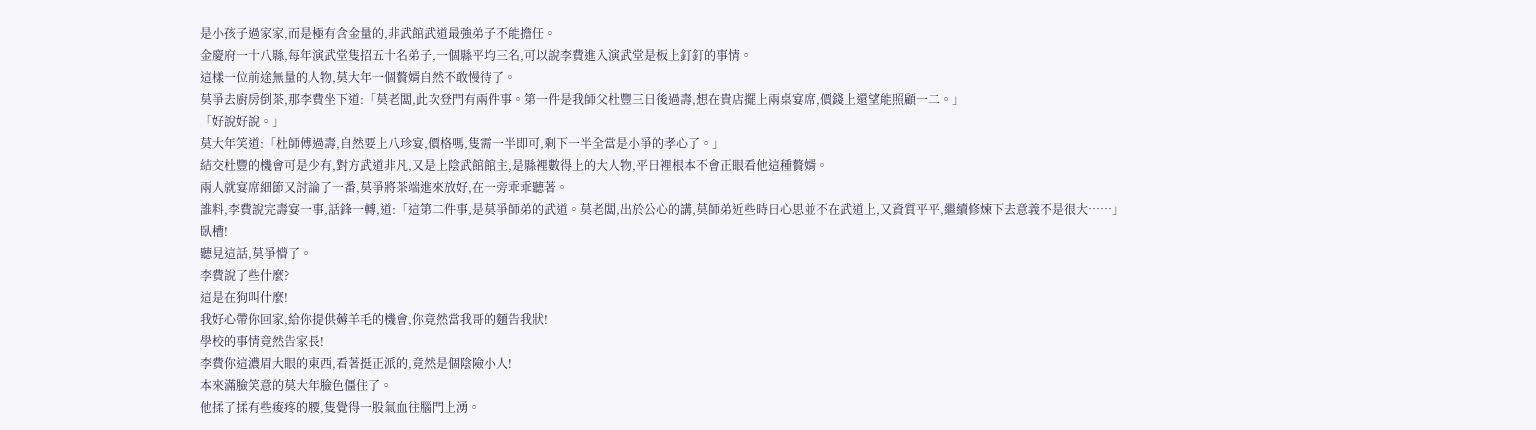是小孩子過家家,而是極有含金量的,非武館武道最強弟子不能擔任。
金慶府一十八縣,每年演武堂隻招五十名弟子,一個縣平均三名,可以說李費進入演武堂是板上釘釘的事情。
這樣一位前途無量的人物,莫大年一個贅婿自然不敢慢待了。
莫爭去廚房倒茶,那李費坐下道:「莫老闆,此次登門有兩件事。第一件是我師父杜豐三日後過壽,想在貴店擺上兩桌宴席,價錢上還望能照顧一二。」
「好說好說。」
莫大年笑道:「杜師傅過壽,自然要上八珍宴,價格嗎,隻需一半即可,剩下一半全當是小爭的孝心了。」
結交杜豐的機會可是少有,對方武道非凡,又是上陰武館館主,是縣裡數得上的大人物,平日裡根本不會正眼看他這種贅婿。
兩人就宴席細節又討論了一番,莫爭將茶端進來放好,在一旁乖乖聽著。
誰料,李費說完壽宴一事,話鋒一轉,道:「這第二件事,是莫爭師弟的武道。莫老闆,出於公心的講,莫師弟近些時日心思並不在武道上,又資質平平,繼續修煉下去意義不是很大……」
臥槽!
聽見這話,莫爭懵了。
李費說了些什麼?
這是在狗叫什麼!
我好心帶你回家,給你提供薅羊毛的機會,你竟然當我哥的麵告我狀!
學校的事情竟然告家長!
李費你這濃眉大眼的東西,看著挺正派的,竟然是個陰險小人!
本來滿臉笑意的莫大年臉色僵住了。
他揉了揉有些痠疼的腰,隻覺得一股氣血往腦門上湧。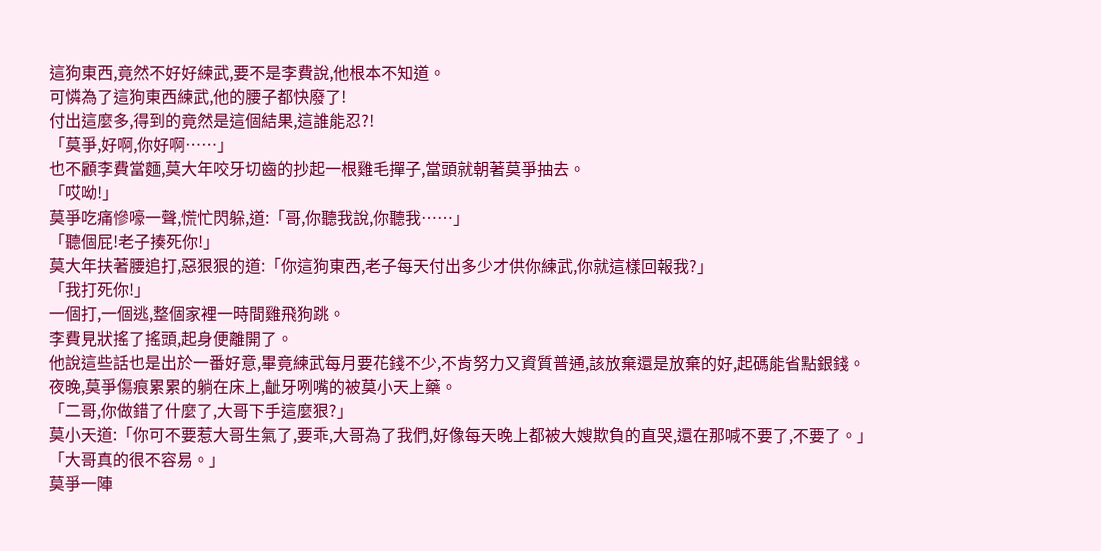這狗東西,竟然不好好練武,要不是李費說,他根本不知道。
可憐為了這狗東西練武,他的腰子都快廢了!
付出這麼多,得到的竟然是這個結果,這誰能忍?!
「莫爭,好啊,你好啊……」
也不顧李費當麵,莫大年咬牙切齒的抄起一根雞毛撣子,當頭就朝著莫爭抽去。
「哎呦!」
莫爭吃痛慘嚎一聲,慌忙閃躲,道:「哥,你聽我說,你聽我……」
「聽個屁!老子揍死你!」
莫大年扶著腰追打,惡狠狠的道:「你這狗東西,老子每天付出多少才供你練武,你就這樣回報我?」
「我打死你!」
一個打,一個逃,整個家裡一時間雞飛狗跳。
李費見狀搖了搖頭,起身便離開了。
他說這些話也是出於一番好意,畢竟練武每月要花錢不少,不肯努力又資質普通,該放棄還是放棄的好,起碼能省點銀錢。
夜晚,莫爭傷痕累累的躺在床上,齜牙咧嘴的被莫小天上藥。
「二哥,你做錯了什麼了,大哥下手這麼狠?」
莫小天道:「你可不要惹大哥生氣了,要乖,大哥為了我們,好像每天晚上都被大嫂欺負的直哭,還在那喊不要了,不要了。」
「大哥真的很不容易。」
莫爭一陣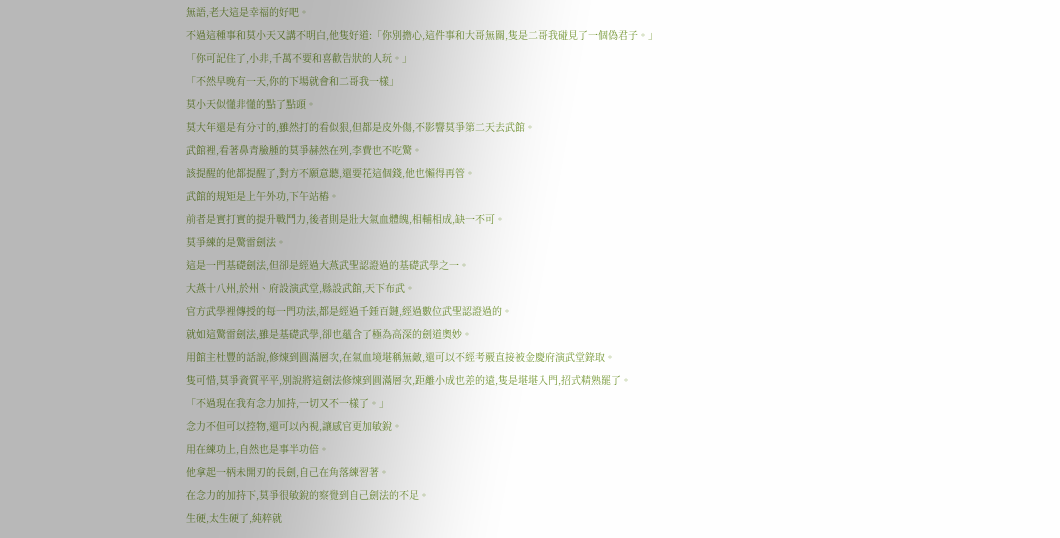無語,老大這是幸福的好吧。
不過這種事和莫小天又講不明白,他隻好道:「你別擔心,這件事和大哥無關,隻是二哥我碰見了一個偽君子。」
「你可記住了,小非,千萬不要和喜歡告狀的人玩。」
「不然早晚有一天,你的下場就會和二哥我一樣」
莫小天似懂非懂的點了點頭。
莫大年還是有分寸的,雖然打的看似狠,但都是皮外傷,不影響莫爭第二天去武館。
武館裡,看著鼻青臉腫的莫爭赫然在列,李費也不吃驚。
該提醒的他都提醒了,對方不願意聽,還要花這個錢,他也懶得再管。
武館的規矩是上午外功,下午站樁。
前者是實打實的提升戰鬥力,後者則是壯大氣血體魄,相輔相成,缺一不可。
莫爭練的是驚雷劍法。
這是一門基礎劍法,但卻是經過大燕武聖認證過的基礎武學之一。
大燕十八州,於州、府設演武堂,縣設武館,天下布武。
官方武學裡傳授的每一門功法,都是經過千錘百鏈,經過數位武聖認證過的。
就如這驚雷劍法,雖是基礎武學,卻也蘊含了極為高深的劍道奧妙。
用館主杜豐的話說,修煉到圓滿層次,在氣血境堪稱無敵,還可以不經考覈直接被金慶府演武堂錄取。
隻可惜,莫爭資質平平,別說將這劍法修煉到圓滿層次,距離小成也差的遠,隻是堪堪入門,招式精熟罷了。
「不過現在我有念力加持,一切又不一樣了。」
念力不但可以控物,還可以內視,讓感官更加敏銳。
用在練功上,自然也是事半功倍。
他拿起一柄未開刃的長劍,自己在角落練習著。
在念力的加持下,莫爭很敏銳的察覺到自己劍法的不足。
生硬,太生硬了,純粹就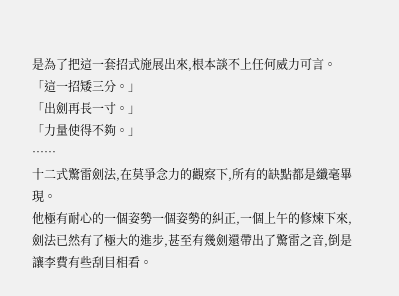是為了把這一套招式施展出來,根本談不上任何威力可言。
「這一招矮三分。」
「出劍再長一寸。」
「力量使得不夠。」
……
十二式驚雷劍法,在莫爭念力的觀察下,所有的缺點都是纖毫畢現。
他極有耐心的一個姿勢一個姿勢的糾正,一個上午的修煉下來,劍法已然有了極大的進步,甚至有幾劍還帶出了驚雷之音,倒是讓李費有些刮目相看。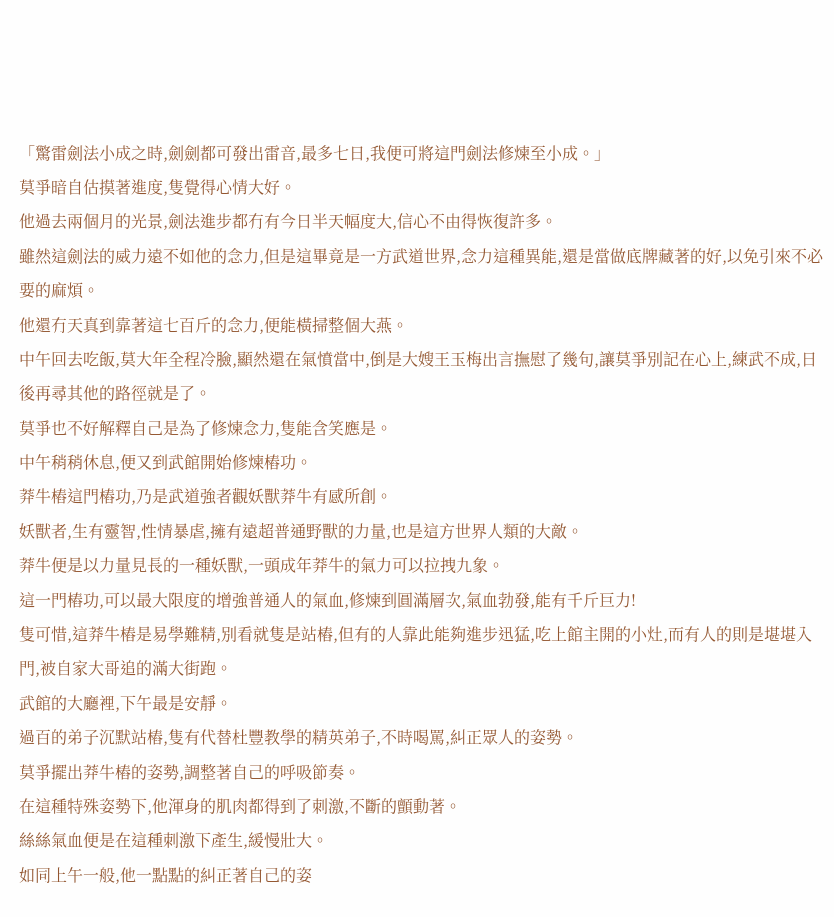「驚雷劍法小成之時,劍劍都可發出雷音,最多七日,我便可將這門劍法修煉至小成。」
莫爭暗自估摸著進度,隻覺得心情大好。
他過去兩個月的光景,劍法進步都冇有今日半天幅度大,信心不由得恢復許多。
雖然這劍法的威力遠不如他的念力,但是這畢竟是一方武道世界,念力這種異能,還是當做底牌藏著的好,以免引來不必要的麻煩。
他還冇天真到靠著這七百斤的念力,便能橫掃整個大燕。
中午回去吃飯,莫大年全程冷臉,顯然還在氣憤當中,倒是大嫂王玉梅出言撫慰了幾句,讓莫爭別記在心上,練武不成,日後再尋其他的路徑就是了。
莫爭也不好解釋自己是為了修煉念力,隻能含笑應是。
中午稍稍休息,便又到武館開始修煉樁功。
莽牛樁這門樁功,乃是武道強者觀妖獸莽牛有感所創。
妖獸者,生有靈智,性情暴虐,擁有遠超普通野獸的力量,也是這方世界人類的大敵。
莽牛便是以力量見長的一種妖獸,一頭成年莽牛的氣力可以拉拽九象。
這一門樁功,可以最大限度的增強普通人的氣血,修煉到圓滿層次,氣血勃發,能有千斤巨力!
隻可惜,這莽牛樁是易學難精,別看就隻是站樁,但有的人靠此能夠進步迅猛,吃上館主開的小灶,而有人的則是堪堪入門,被自家大哥追的滿大街跑。
武館的大廳裡,下午最是安靜。
過百的弟子沉默站樁,隻有代替杜豐教學的精英弟子,不時喝罵,糾正眾人的姿勢。
莫爭擺出莽牛樁的姿勢,調整著自己的呼吸節奏。
在這種特殊姿勢下,他渾身的肌肉都得到了刺激,不斷的顫動著。
絲絲氣血便是在這種刺激下產生,緩慢壯大。
如同上午一般,他一點點的糾正著自己的姿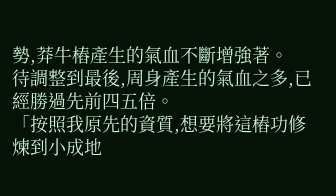勢,莽牛樁產生的氣血不斷增強著。
待調整到最後,周身產生的氣血之多,已經勝過先前四五倍。
「按照我原先的資質,想要將這樁功修煉到小成地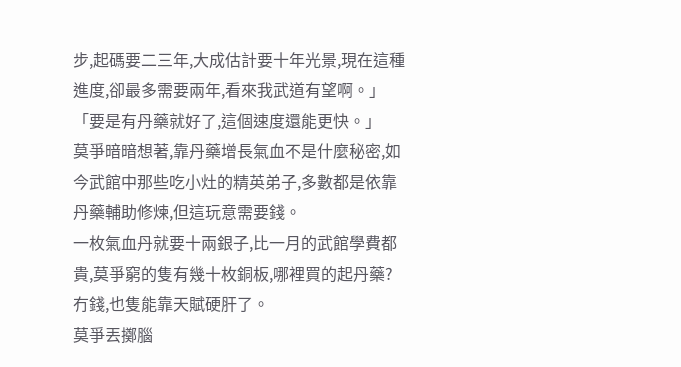步,起碼要二三年,大成估計要十年光景,現在這種進度,卻最多需要兩年,看來我武道有望啊。」
「要是有丹藥就好了,這個速度還能更快。」
莫爭暗暗想著,靠丹藥增長氣血不是什麼秘密,如今武館中那些吃小灶的精英弟子,多數都是依靠丹藥輔助修煉,但這玩意需要錢。
一枚氣血丹就要十兩銀子,比一月的武館學費都貴,莫爭窮的隻有幾十枚銅板,哪裡買的起丹藥?
冇錢,也隻能靠天賦硬肝了。
莫爭丟擲腦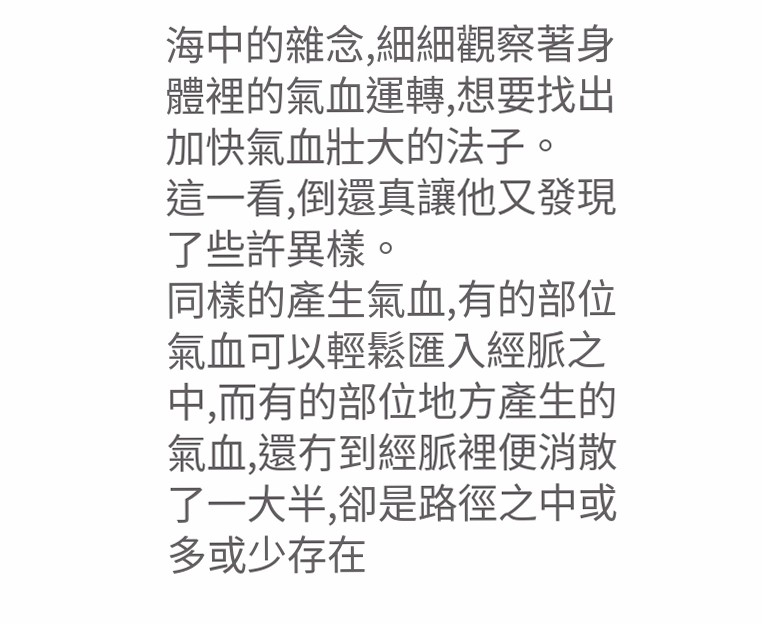海中的雜念,細細觀察著身體裡的氣血運轉,想要找出加快氣血壯大的法子。
這一看,倒還真讓他又發現了些許異樣。
同樣的產生氣血,有的部位氣血可以輕鬆匯入經脈之中,而有的部位地方產生的氣血,還冇到經脈裡便消散了一大半,卻是路徑之中或多或少存在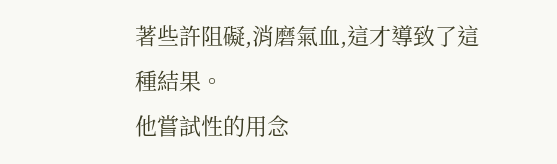著些許阻礙,消磨氣血,這才導致了這種結果。
他嘗試性的用念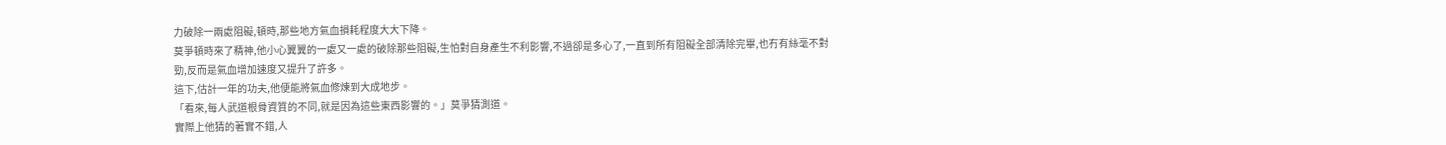力破除一兩處阻礙,頓時,那些地方氣血損耗程度大大下降。
莫爭頓時來了精神,他小心翼翼的一處又一處的破除那些阻礙,生怕對自身產生不利影響,不過卻是多心了,一直到所有阻礙全部清除完畢,也冇有絲毫不對勁,反而是氣血增加速度又提升了許多。
這下,估計一年的功夫,他便能將氣血修煉到大成地步。
「看來,每人武道根骨資質的不同,就是因為這些東西影響的。」莫爭猜測道。
實際上他猜的著實不錯,人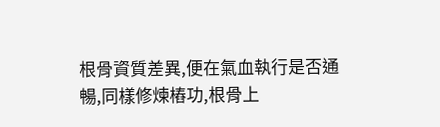根骨資質差異,便在氣血執行是否通暢,同樣修煉樁功,根骨上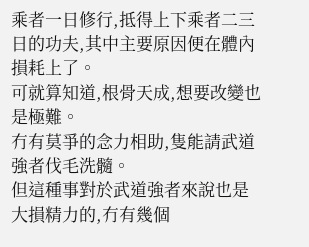乘者一日修行,抵得上下乘者二三日的功夫,其中主要原因便在體內損耗上了。
可就算知道,根骨天成,想要改變也是極難。
冇有莫爭的念力相助,隻能請武道強者伐毛洗髓。
但這種事對於武道強者來說也是大損精力的,冇有幾個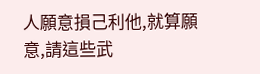人願意損己利他,就算願意,請這些武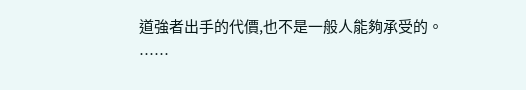道強者出手的代價,也不是一般人能夠承受的。
……